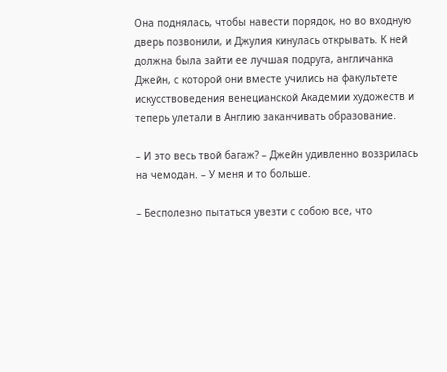Она поднялась, чтобы навести порядок, но во входную дверь позвонили, и Джулия кинулась открывать. К ней должна была зайти ее лучшая подруга, англичанка Джейн, с которой они вместе учились на факультете искусствоведения венецианской Академии художеств и теперь улетали в Англию заканчивать образование.

– И это весь твой багаж? – Джейн удивленно воззрилась на чемодан. – У меня и то больше.

– Бесполезно пытаться увезти с собою все, что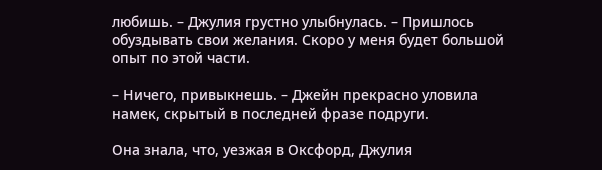любишь. – Джулия грустно улыбнулась. – Пришлось обуздывать свои желания. Скоро у меня будет большой опыт по этой части.

– Ничего, привыкнешь. – Джейн прекрасно уловила намек, скрытый в последней фразе подруги.

Она знала, что, уезжая в Оксфорд, Джулия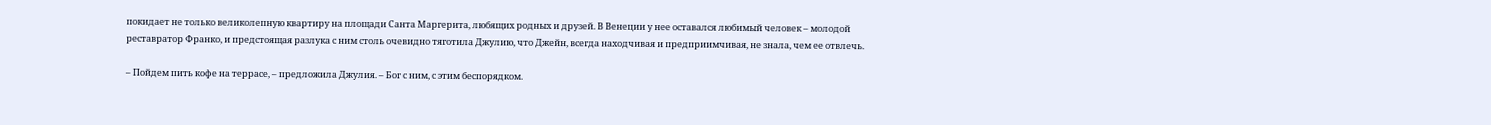покидает не только великолепную квартиру на площади Санта Маргерита, любящих родных и друзей. В Венеции у нее оставался любимый человек – молодой реставратор Франко, и предстоящая разлука с ним столь очевидно тяготила Джулию, что Джейн, всегда находчивая и предприимчивая, не знала, чем ее отвлечь.

– Пойдем пить кофе на террасе, – предложила Джулия. – Бог с ним, с этим беспорядком.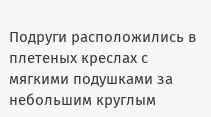Подруги расположились в плетеных креслах с мягкими подушками за небольшим круглым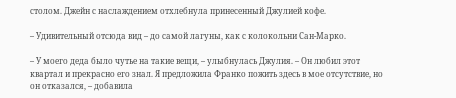столом. Джейн с наслаждением отхлебнула принесенный Джулией кофе.

– Удивительный отсюда вид – до самой лагуны, как с колокольни Сан-Марко.

– У моего деда было чутье на такие вещи, – улыбнулась Джулия. – Он любил этот квартал и прекрасно его знал. Я предложила Франко пожить здесь в мое отсутствие, но он отказался, – добавила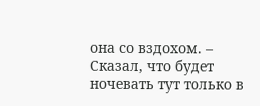она со вздохом. – Сказал, что будет ночевать тут только в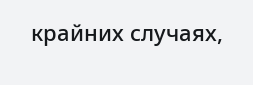крайних случаях,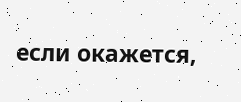если окажется,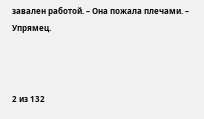завален работой. – Она пожала плечами. – Упрямец.



2 из 132